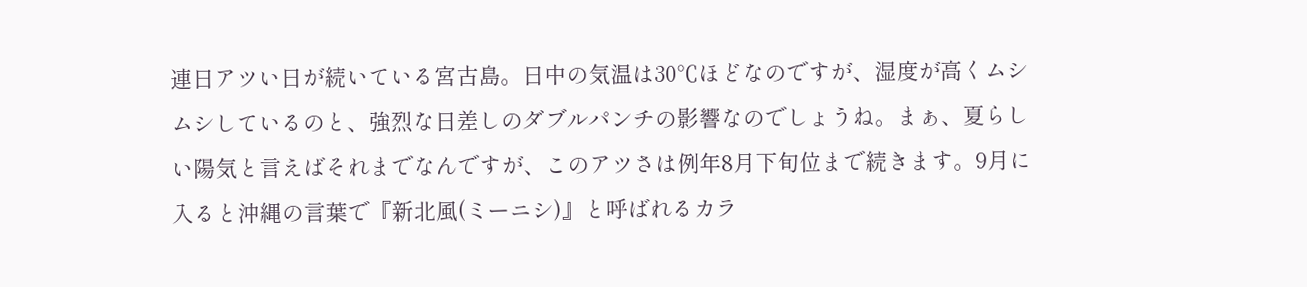連日アツい日が続いている宮古島。日中の気温は30℃ほどなのですが、湿度が高くムシムシしているのと、強烈な日差しのダブルパンチの影響なのでしょうね。まぁ、夏らしい陽気と言えばそれまでなんですが、このアツさは例年8月下旬位まで続きます。9月に入ると沖縄の言葉で『新北風(ミーニシ)』と呼ばれるカラ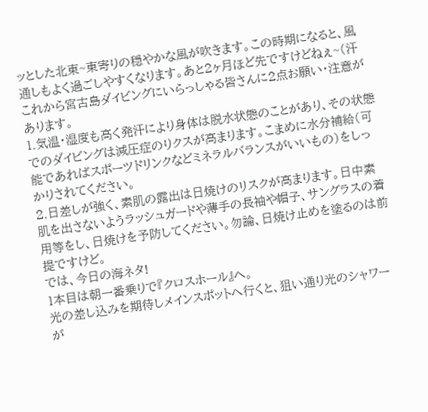ッとした北東~東寄りの穏やかな風が吹きます。この時期になると、風通しもよく過ごしやすくなります。あと2ヶ月ほど先ですけどねぇ~(汗
これから宮古島ダイビングにいらっしゃる皆さんに2点お願い・注意があります。
1.気温・湿度も高く発汗により身体は脱水状態のことがあり、その状態でのダイビングは減圧症のりクスが高まります。こまめに水分補給(可能であればスポーツドリンクなどミネラルバランスがいいもの)をしっかりされてください。
2.日差しが強く、素肌の露出は日焼けのリスクが高まります。日中素肌を出さないようラッシュガードや薄手の長袖や帽子、サングラスの着用等をし、日焼けを予防してください。勿論、日焼け止めを塗るのは前提ですけど。
では、今日の海ネタ!
1本目は朝一番乗りで『クロスホール』へ。
光の差し込みを期待しメインスポットへ行くと、狙い通り光のシャワーが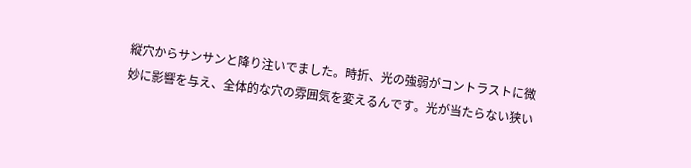縦穴からサンサンと降り注いでました。時折、光の強弱がコントラストに微妙に影響を与え、全体的な穴の雰囲気を変えるんです。光が当たらない狭い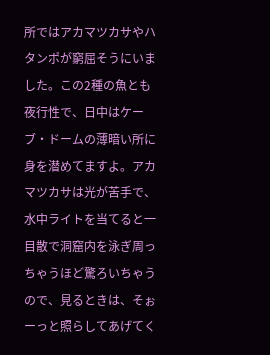所ではアカマツカサやハタンポが窮屈そうにいました。この2種の魚とも夜行性で、日中はケーブ・ドームの薄暗い所に身を潜めてますよ。アカマツカサは光が苦手で、水中ライトを当てると一目散で洞窟内を泳ぎ周っちゃうほど驚ろいちゃうので、見るときは、そぉーっと照らしてあげてく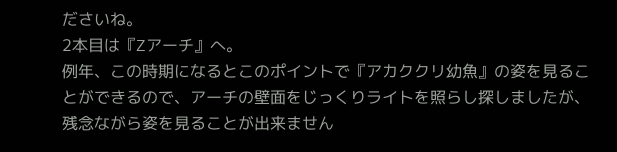ださいね。
2本目は『Zアーチ』へ。
例年、この時期になるとこのポイントで『アカククリ幼魚』の姿を見ることができるので、アーチの壁面をじっくりライトを照らし探しましたが、残念ながら姿を見ることが出来ません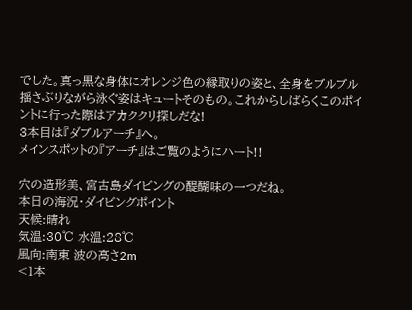でした。真っ黒な身体にオレンジ色の縁取りの姿と、全身をブルブル揺さぶりながら泳ぐ姿はキュートそのもの。これからしばらくこのポイントに行った際はアカククリ探しだな!
3本目は『ダブルアーチ』へ。
メインスポットの『アーチ』はご覧のようにハート!!

穴の造形美、宮古島ダイビングの醍醐味の一つだね。
本日の海況・ダイビングポイント
天候:晴れ
気温:30℃ 水温:28℃
風向:南東 波の高さ2m
<1本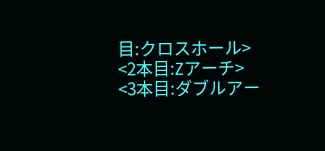目:クロスホール>
<2本目:Zアーチ>
<3本目:ダブルアー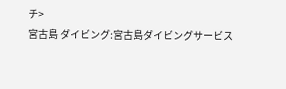チ>
宮古島 ダイビング:宮古島ダイビングサービス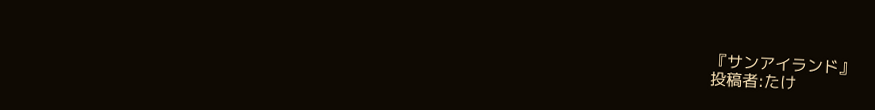『サンアイランド』
投稿者:たけ